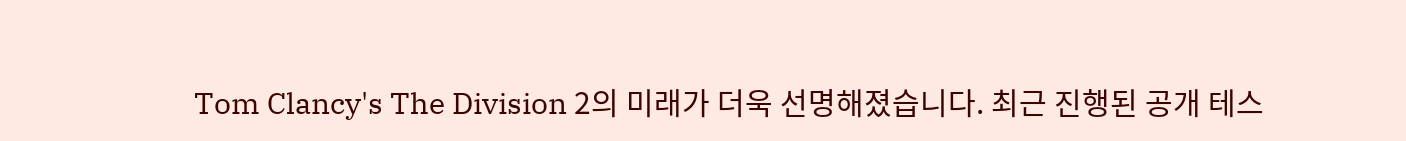Tom Clancy's The Division 2의 미래가 더욱 선명해졌습니다. 최근 진행된 공개 테스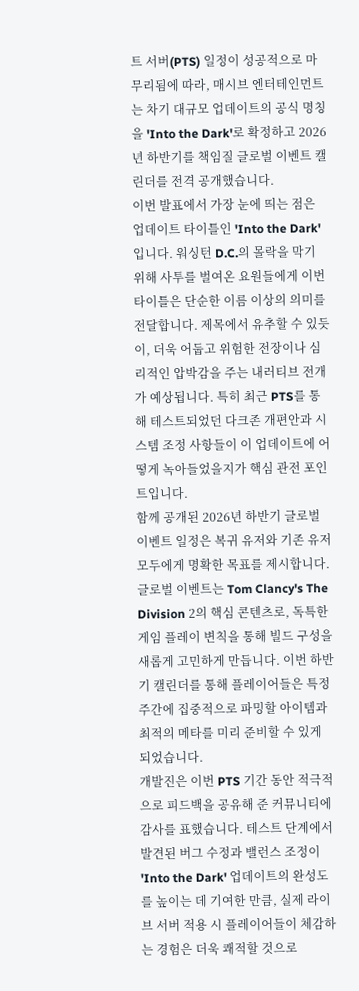트 서버(PTS) 일정이 성공적으로 마무리됨에 따라, 매시브 엔터테인먼트는 차기 대규모 업데이트의 공식 명칭을 'Into the Dark'로 확정하고 2026년 하반기를 책임질 글로벌 이벤트 캘린더를 전격 공개했습니다.
이번 발표에서 가장 눈에 띄는 점은 업데이트 타이틀인 'Into the Dark'입니다. 워싱턴 D.C.의 몰락을 막기 위해 사투를 벌여온 요원들에게 이번 타이틀은 단순한 이름 이상의 의미를 전달합니다. 제목에서 유추할 수 있듯이, 더욱 어둡고 위험한 전장이나 심리적인 압박감을 주는 내러티브 전개가 예상됩니다. 특히 최근 PTS를 통해 테스트되었던 다크존 개편안과 시스템 조정 사항들이 이 업데이트에 어떻게 녹아들었을지가 핵심 관전 포인트입니다.
함께 공개된 2026년 하반기 글로벌 이벤트 일정은 복귀 유저와 기존 유저 모두에게 명확한 목표를 제시합니다. 글로벌 이벤트는 Tom Clancy's The Division 2의 핵심 콘텐츠로, 독특한 게임 플레이 변칙을 통해 빌드 구성을 새롭게 고민하게 만듭니다. 이번 하반기 캘린더를 통해 플레이어들은 특정 주간에 집중적으로 파밍할 아이템과 최적의 메타를 미리 준비할 수 있게 되었습니다.
개발진은 이번 PTS 기간 동안 적극적으로 피드백을 공유해 준 커뮤니티에 감사를 표했습니다. 테스트 단계에서 발견된 버그 수정과 밸런스 조정이 'Into the Dark' 업데이트의 완성도를 높이는 데 기여한 만큼, 실제 라이브 서버 적용 시 플레이어들이 체감하는 경험은 더욱 쾌적할 것으로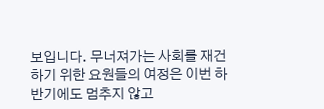보입니다. 무너져가는 사회를 재건하기 위한 요원들의 여정은 이번 하반기에도 멈추지 않고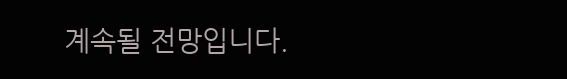계속될 전망입니다.